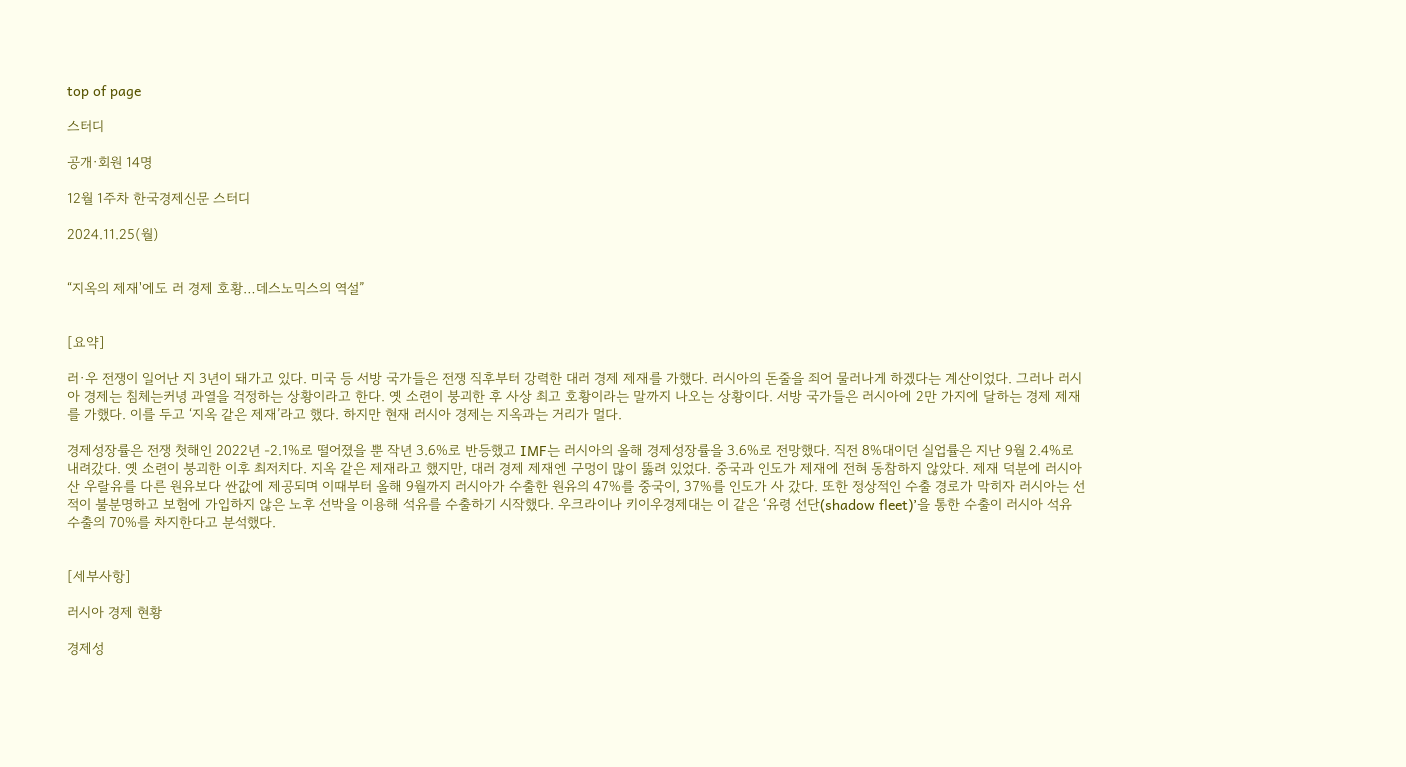top of page

스터디

공개·회원 14명

12월 1주차 한국경제신문 스터디

2024.11.25(월)


“지옥의 제재'에도 러 경제 호황…데스노믹스의 역설”


[요약]

러·우 전쟁이 일어난 지 3년이 돼가고 있다. 미국 등 서방 국가들은 전쟁 직후부터 강력한 대러 경제 제재를 가했다. 러시아의 돈줄을 죄어 물러나게 하겠다는 계산이었다. 그러나 러시아 경제는 침체는커녕 과열을 걱정하는 상황이라고 한다. 옛 소련이 붕괴한 후 사상 최고 호황이라는 말까지 나오는 상황이다. 서방 국가들은 러시아에 2만 가지에 달하는 경제 제재를 가했다. 이를 두고 ‘지옥 같은 제재’라고 했다. 하지만 현재 러시아 경제는 지옥과는 거리가 멀다.

경제성장률은 전쟁 첫해인 2022년 -2.1%로 떨어졌을 뿐 작년 3.6%로 반등했고 IMF는 러시아의 올해 경제성장률을 3.6%로 전망했다. 직전 8%대이던 실업률은 지난 9월 2.4%로 내려갔다. 옛 소련이 붕괴한 이후 최저치다. 지옥 같은 제재라고 했지만, 대러 경제 제재엔 구멍이 많이 뚫려 있었다. 중국과 인도가 제재에 전혀 동참하지 않았다. 제재 덕분에 러시아산 우랄유를 다른 원유보다 싼값에 제공되며 이때부터 올해 9월까지 러시아가 수출한 원유의 47%를 중국이, 37%를 인도가 사 갔다. 또한 정상적인 수출 경로가 막히자 러시아는 선적이 불분명하고 보험에 가입하지 않은 노후 선박을 이용해 석유를 수출하기 시작했다. 우크라이나 키이우경제대는 이 같은 ‘유령 선단(shadow fleet)’을 통한 수출이 러시아 석유 수출의 70%를 차지한다고 분석했다.


[세부사항]

러시아 경제 현황

경제성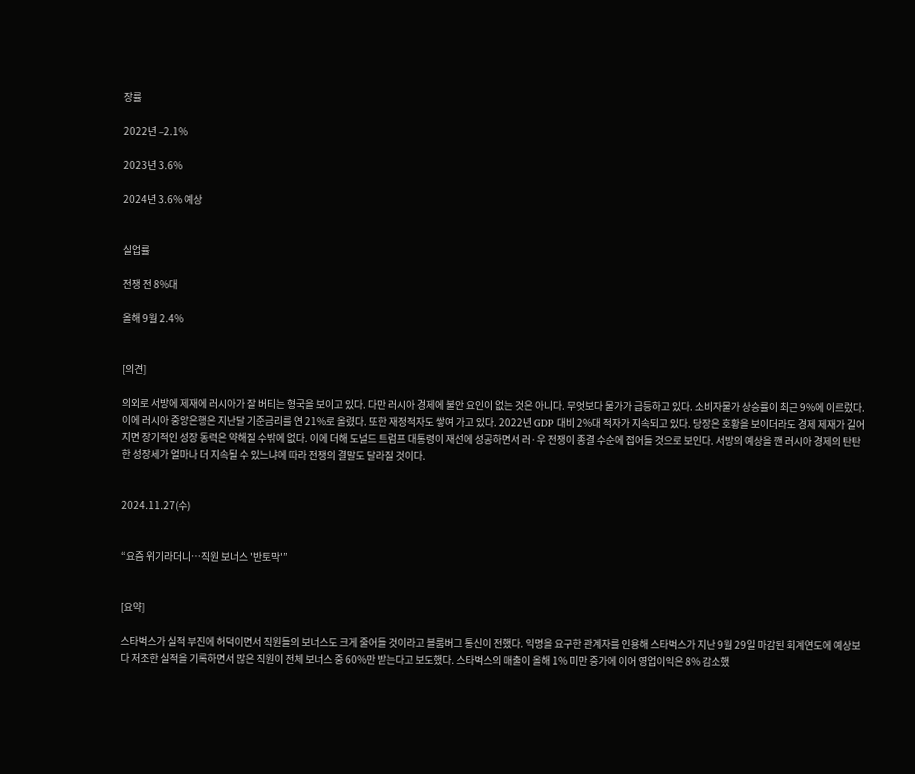장률

2022년 –2.1%

2023년 3.6%

2024년 3.6% 예상


실업률

전쟁 전 8%대

올해 9월 2.4%


[의견]

의외로 서방에 제재에 러시아가 잘 버티는 형국을 보이고 있다. 다만 러시아 경제에 불안 요인이 없는 것은 아니다. 무엇보다 물가가 급등하고 있다. 소비자물가 상승률이 최근 9%에 이르렀다. 이에 러시아 중앙은행은 지난달 기준금리를 연 21%로 올렸다. 또한 재정적자도 쌓여 가고 있다. 2022년 GDP 대비 2%대 적자가 지속되고 있다. 당장은 호황을 보이더라도 경제 제재가 길어지면 장기적인 성장 동력은 약해질 수밖에 없다. 이에 더해 도널드 트럼프 대통령이 재선에 성공하면서 러·우 전쟁이 종결 수순에 접어들 것으로 보인다. 서방의 예상을 깬 러시아 경제의 탄탄한 성장세가 얼마나 더 지속될 수 있느냐에 따라 전쟁의 결말도 달라질 것이다.


2024.11.27(수)


“요즘 위기라더니…직원 보너스 '반토막'”


[요약]

스타벅스가 실적 부진에 허덕이면서 직원들의 보너스도 크게 줄어들 것이라고 블룸버그 통신이 전했다. 익명을 요구한 관계자를 인용해 스타벅스가 지난 9월 29일 마감된 회계연도에 예상보다 저조한 실적을 기록하면서 많은 직원이 전체 보너스 중 60%만 받는다고 보도했다. 스타벅스의 매출이 올해 1% 미만 증가에 이어 영업이익은 8% 감소했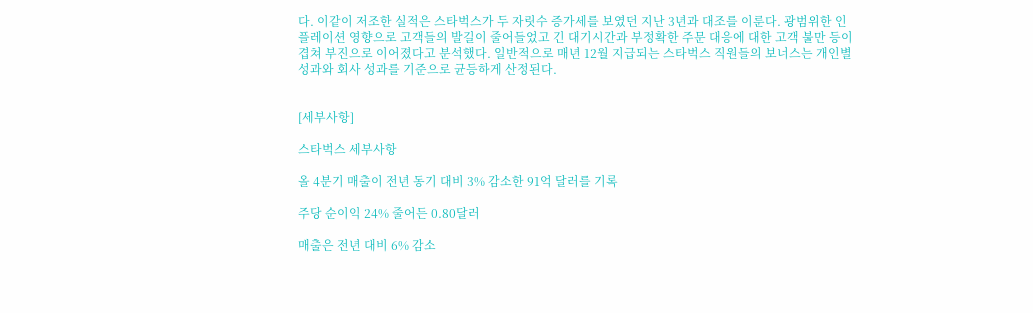다. 이같이 저조한 실적은 스타벅스가 두 자릿수 증가세를 보였던 지난 3년과 대조를 이룬다. 광범위한 인플레이션 영향으로 고객들의 발길이 줄어들었고 긴 대기시간과 부정확한 주문 대응에 대한 고객 불만 등이 겹쳐 부진으로 이어졌다고 분석했다. 일반적으로 매년 12월 지급되는 스타벅스 직원들의 보너스는 개인별 성과와 회사 성과를 기준으로 균등하게 산정된다.


[세부사항]

스타벅스 세부사항

올 4분기 매출이 전년 동기 대비 3% 감소한 91억 달러를 기록

주당 순이익 24% 줄어든 0.80달러

매출은 전년 대비 6% 감소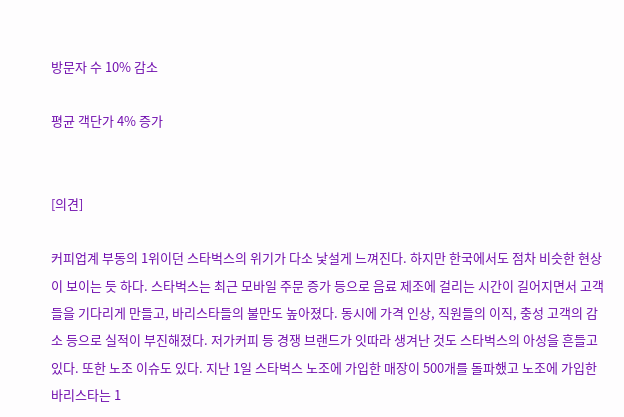방문자 수 10% 감소

평균 객단가 4% 증가


[의견]

커피업계 부동의 1위이던 스타벅스의 위기가 다소 낯설게 느껴진다. 하지만 한국에서도 점차 비슷한 현상이 보이는 듯 하다. 스타벅스는 최근 모바일 주문 증가 등으로 음료 제조에 걸리는 시간이 길어지면서 고객들을 기다리게 만들고, 바리스타들의 불만도 높아졌다. 동시에 가격 인상, 직원들의 이직, 충성 고객의 감소 등으로 실적이 부진해졌다. 저가커피 등 경쟁 브랜드가 잇따라 생겨난 것도 스타벅스의 아성을 흔들고 있다. 또한 노조 이슈도 있다. 지난 1일 스타벅스 노조에 가입한 매장이 500개를 돌파했고 노조에 가입한 바리스타는 1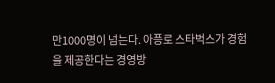만1000명이 넘는다. 아픙로 스타벅스가 경험을 제공한다는 경영방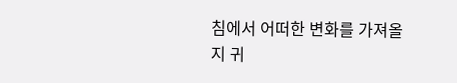침에서 어떠한 변화를 가져올지 귀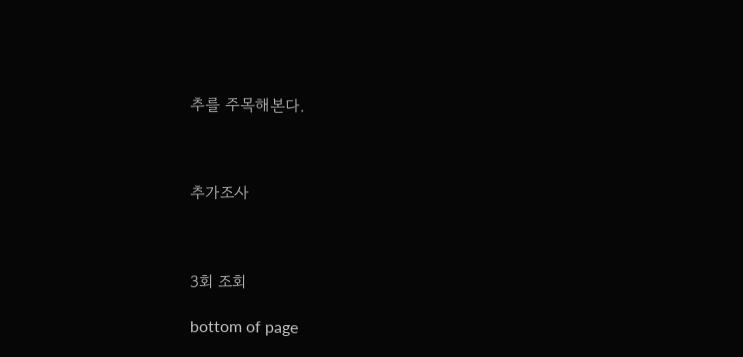추를 주목해본다.



추가조사



3회 조회

bottom of page